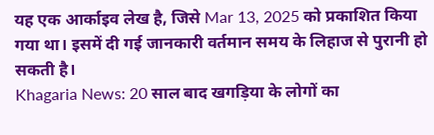यह एक आर्काइव लेख है, जिसे Mar 13, 2025 को प्रकाशित किया गया था। इसमें दी गई जानकारी वर्तमान समय के लिहाज से पुरानी हो सकती है।
Khagaria News: 20 साल बाद खगड़िया के लोगों का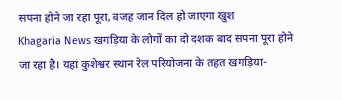सपना होने जा रहा पूरा, वजह जान दिल हो जाएगा खुश
Khagaria News खगड़िया के लोगों का दो दशक बाद सपना पूरा होने जा रहा है। यहां कुशेश्वर स्थान रेल परियोजना के तहत खगड़िया-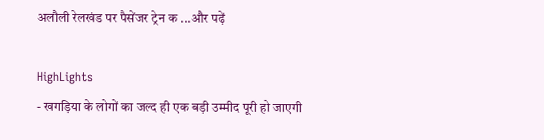अलौली रेलखंड पर पैसेंजर ट्रेन क ...और पढ़ें

HighLights
- खगड़िया के लोगों का जल्द ही एक बड़ी उम्मीद पूरी हो जाएगी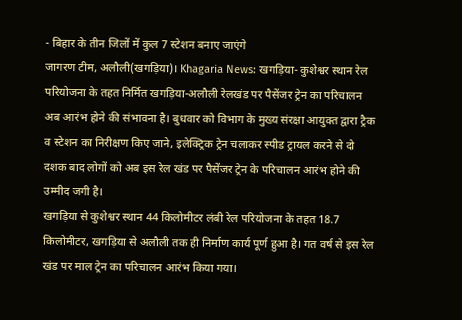- बिहार के तीन जिलों में कुल 7 स्टेशन बनाए जाएंगे
जागरण टीम, अलौली(खगड़िया)। Khagaria News: खगड़िया- कुशेश्वर स्थान रेल परियोजना के तहत निर्मित खगड़िया-अलौली रेलखंड पर पैसेंजर ट्रेन का परिचालन अब आरंभ होने की संभावना है। बुधवार को विभाग के मुख्य संरक्षा आयुक्त द्वारा ट्रैक व स्टेशन का निरीक्षण किए जाने, इलेक्ट्रिक ट्रेन चलाकर स्पीड ट्रायल करने से दो दशक बाद लोगों को अब इस रेल खंड पर पैसेंजर ट्रेन के परिचालन आरंभ होने की उम्मीद जगी है।
खगड़िया से कुशेश्वर स्थान 44 किलोमीटर लंबी रेल परियोजना के तहत 18.7 किलोमीटर, खगड़िया से अलौली तक ही निर्माण कार्य पूर्ण हुआ है। गत वर्ष से इस रेल खंड पर माल ट्रेन का परिचालन आरंभ किया गया।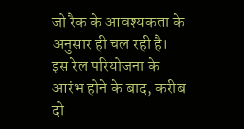जो रैक के आवश्यकता के अनुसार ही चल रही है। इस रेल परियोजना के आरंभ होने के बाद, करीब दो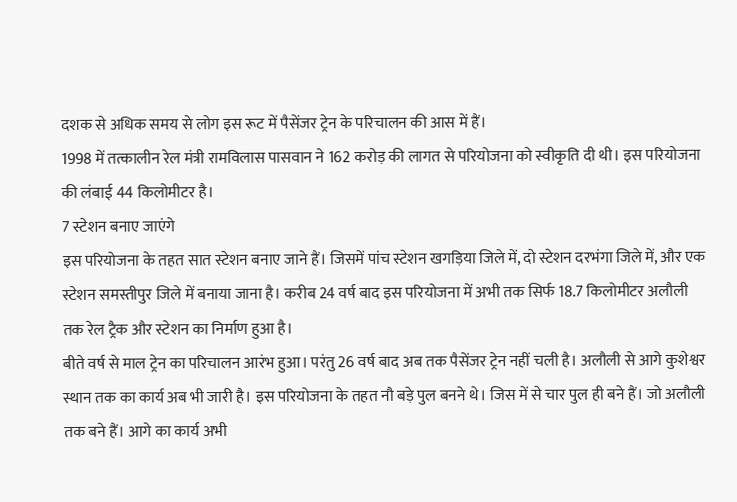दशक से अधिक समय से लोग इस रूट में पैसेंजर ट्रेन के परिचालन की आस में हैं।
1998 में तत्कालीन रेल मंत्री रामविलास पासवान ने 162 करोड़ की लागत से परियोजना को स्वीकृति दी थी। इस परियोजना की लंबाई 44 किलोमीटर है।
7 स्टेशन बनाए जाएंगे
इस परियोजना के तहत सात स्टेशन बनाए जाने हैं। जिसमें पांच स्टेशन खगड़िया जिले में, दो स्टेशन दरभंगा जिले में, और एक स्टेशन समस्तीपुर जिले में बनाया जाना है। करीब 24 वर्ष बाद इस परियोजना में अभी तक सिर्फ 18.7 किलोमीटर अलौली तक रेल ट्रैक और स्टेशन का निर्माण हुआ है।
बीते वर्ष से माल ट्रेन का परिचालन आरंभ हुआ। परंतु 26 वर्ष बाद अब तक पैसेंजर ट्रेन नहीं चली है। अलौली से आगे कुशेश्वर स्थान तक का कार्य अब भी जारी है। इस परियोजना के तहत नौ बड़े पुल बनने थे। जिस में से चार पुल ही बने हैं। जो अलौली तक बने हैं। आगे का कार्य अभी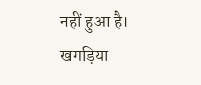नहीं हुआ है।
खगड़िया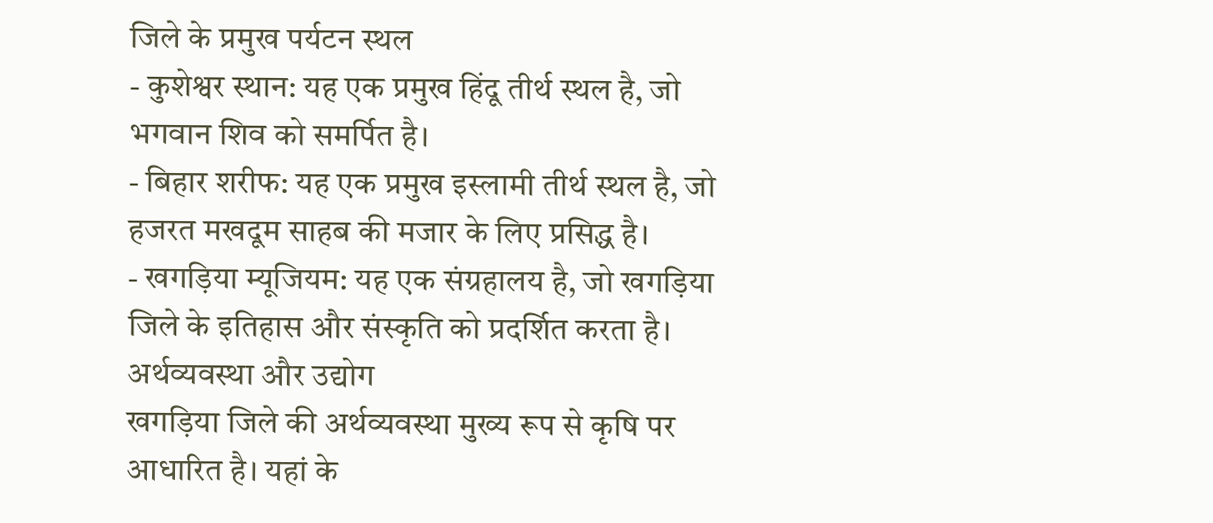जिले के प्रमुख पर्यटन स्थल
- कुशेश्वर स्थान: यह एक प्रमुख हिंदू तीर्थ स्थल है, जो भगवान शिव को समर्पित है।
- बिहार शरीफ: यह एक प्रमुख इस्लामी तीर्थ स्थल है, जो हजरत मखदूम साहब की मजार के लिए प्रसिद्ध है।
- खगड़िया म्यूजियम: यह एक संग्रहालय है, जो खगड़िया जिले के इतिहास और संस्कृति को प्रदर्शित करता है।
अर्थव्यवस्था और उद्योग
खगड़िया जिले की अर्थव्यवस्था मुख्य रूप से कृषि पर आधारित है। यहां के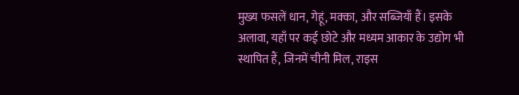मुख्य फसलें धान, गेहूं, मक्का, और सब्जियाँ हैं। इसके अलावा, यहाँ पर कई छोटे और मध्यम आकार के उद्योग भी स्थापित हैं, जिनमें चीनी मिल, राइस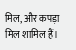मिल, और कपड़ा मिल शामिल हैं।